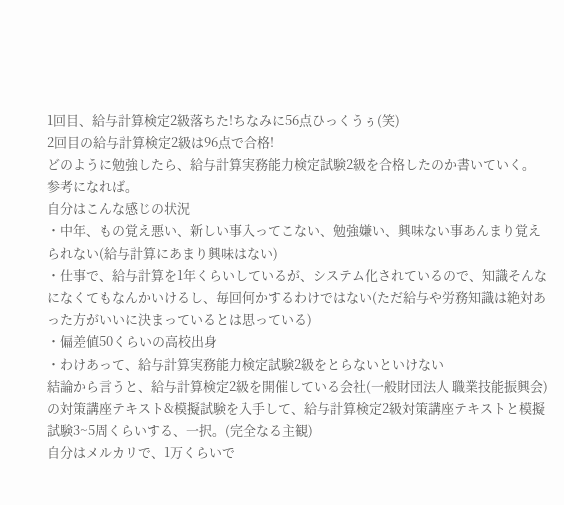1回目、給与計算検定2級落ちた!ちなみに56点ひっくうぅ(笑)
2回目の給与計算検定2級は96点で合格!
どのように勉強したら、給与計算実務能力検定試験2級を合格したのか書いていく。
参考になれば。
自分はこんな感じの状況
・中年、もの覚え悪い、新しい事入ってこない、勉強嫌い、興味ない事あんまり覚えられない(給与計算にあまり興味はない)
・仕事で、給与計算を1年くらいしているが、システム化されているので、知識そんなになくてもなんかいけるし、毎回何かするわけではない(ただ給与や労務知識は絶対あった方がいいに決まっているとは思っている)
・偏差値50くらいの高校出身
・わけあって、給与計算実務能力検定試験2級をとらないといけない
結論から言うと、給与計算検定2級を開催している会社(一般財団法人 職業技能振興会)の対策講座テキスト&模擬試験を入手して、給与計算検定2級対策講座テキストと模擬試験3~5周くらいする、一択。(完全なる主観)
自分はメルカリで、1万くらいで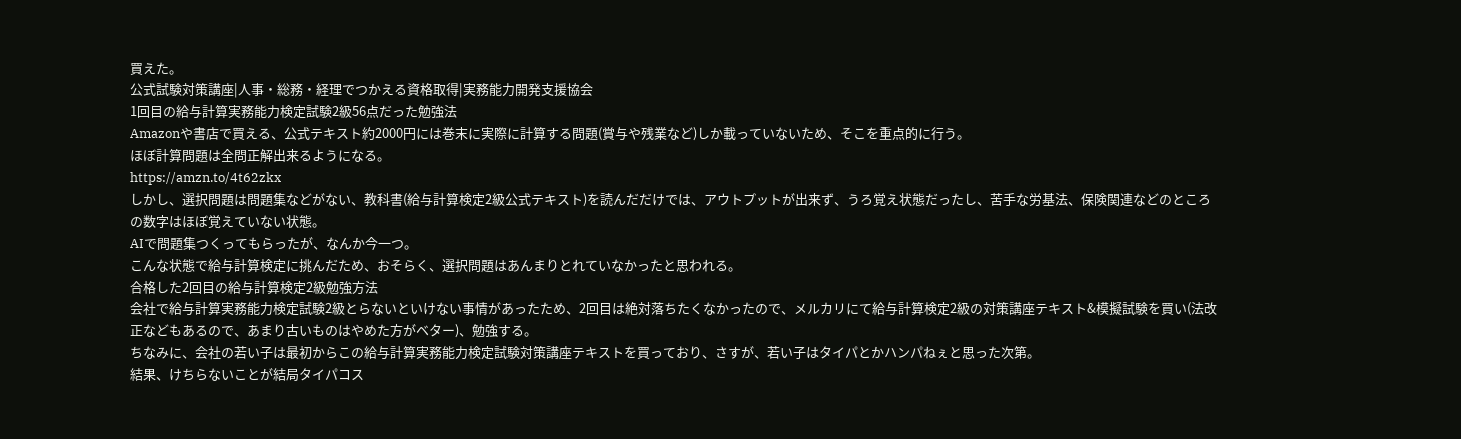買えた。
公式試験対策講座|人事・総務・経理でつかえる資格取得|実務能力開発支援協会
1回目の給与計算実務能力検定試験2級56点だった勉強法
Amazonや書店で買える、公式テキスト約2000円には巻末に実際に計算する問題(賞与や残業など)しか載っていないため、そこを重点的に行う。
ほぼ計算問題は全問正解出来るようになる。
https://amzn.to/4t62zkx
しかし、選択問題は問題集などがない、教科書(給与計算検定2級公式テキスト)を読んだだけでは、アウトプットが出来ず、うろ覚え状態だったし、苦手な労基法、保険関連などのところの数字はほぼ覚えていない状態。
AIで問題集つくってもらったが、なんか今一つ。
こんな状態で給与計算検定に挑んだため、おそらく、選択問題はあんまりとれていなかったと思われる。
合格した2回目の給与計算検定2級勉強方法
会社で給与計算実務能力検定試験2級とらないといけない事情があったため、2回目は絶対落ちたくなかったので、メルカリにて給与計算検定2級の対策講座テキスト&模擬試験を買い(法改正などもあるので、あまり古いものはやめた方がベター)、勉強する。
ちなみに、会社の若い子は最初からこの給与計算実務能力検定試験対策講座テキストを買っており、さすが、若い子はタイパとかハンパねぇと思った次第。
結果、けちらないことが結局タイパコス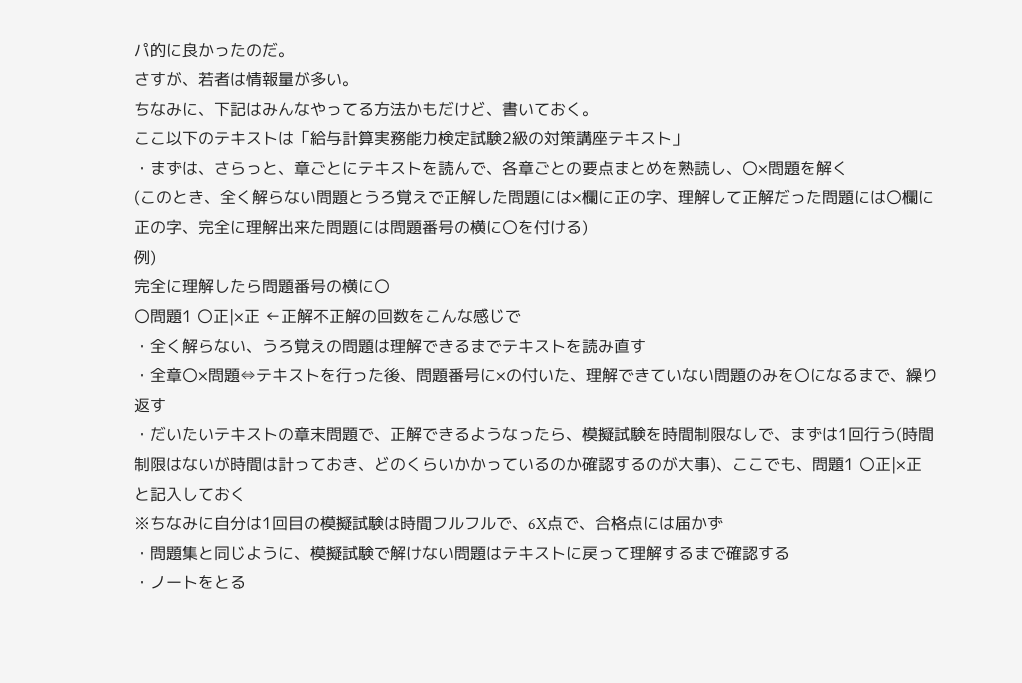パ的に良かったのだ。
さすが、若者は情報量が多い。
ちなみに、下記はみんなやってる方法かもだけど、書いておく。
ここ以下のテキストは「給与計算実務能力検定試験2級の対策講座テキスト」
・まずは、さらっと、章ごとにテキストを読んで、各章ごとの要点まとめを熟読し、〇×問題を解く
(このとき、全く解らない問題とうろ覚えで正解した問題には×欄に正の字、理解して正解だった問題には〇欄に正の字、完全に理解出来た問題には問題番号の横に〇を付ける)
例)
完全に理解したら問題番号の横に〇
〇問題1 〇正|×正 ←正解不正解の回数をこんな感じで
・全く解らない、うろ覚えの問題は理解できるまでテキストを読み直す
・全章〇×問題⇔テキストを行った後、問題番号に×の付いた、理解できていない問題のみを〇になるまで、繰り返す
・だいたいテキストの章末問題で、正解できるようなったら、模擬試験を時間制限なしで、まずは1回行う(時間制限はないが時間は計っておき、どのくらいかかっているのか確認するのが大事)、ここでも、問題1 〇正|×正 と記入しておく
※ちなみに自分は1回目の模擬試験は時間フルフルで、6X点で、合格点には届かず
・問題集と同じように、模擬試験で解けない問題はテキストに戻って理解するまで確認する
・ノートをとる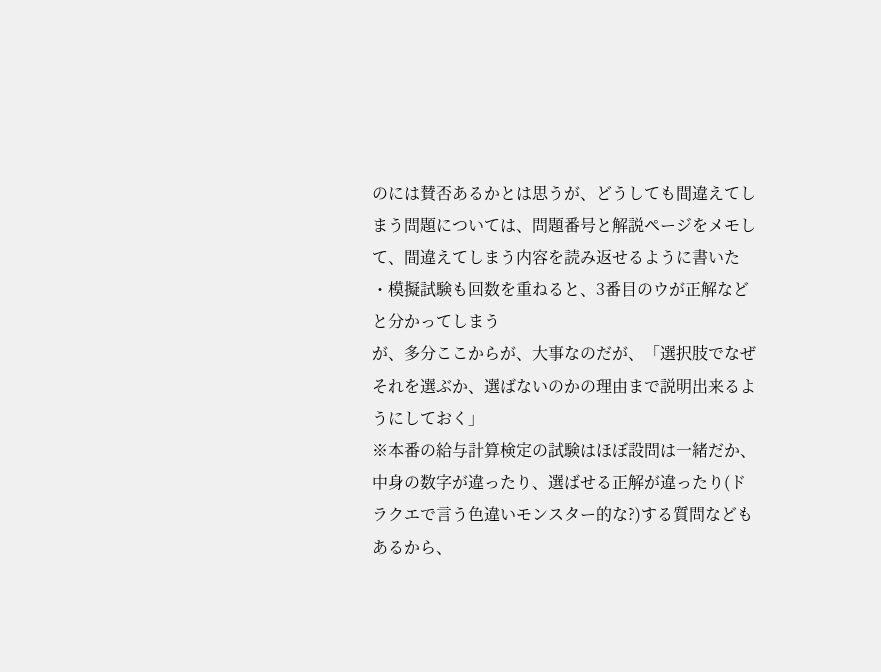のには賛否あるかとは思うが、どうしても間違えてしまう問題については、問題番号と解説ページをメモして、間違えてしまう内容を読み返せるように書いた
・模擬試験も回数を重ねると、3番目のウが正解などと分かってしまう
が、多分ここからが、大事なのだが、「選択肢でなぜそれを選ぶか、選ばないのかの理由まで説明出来るようにしておく」
※本番の給与計算検定の試験はほぼ設問は一緒だか、中身の数字が違ったり、選ばせる正解が違ったり(ドラクエで言う色違いモンスター的な?)する質問などもあるから、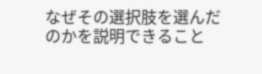なぜその選択肢を選んだのかを説明できること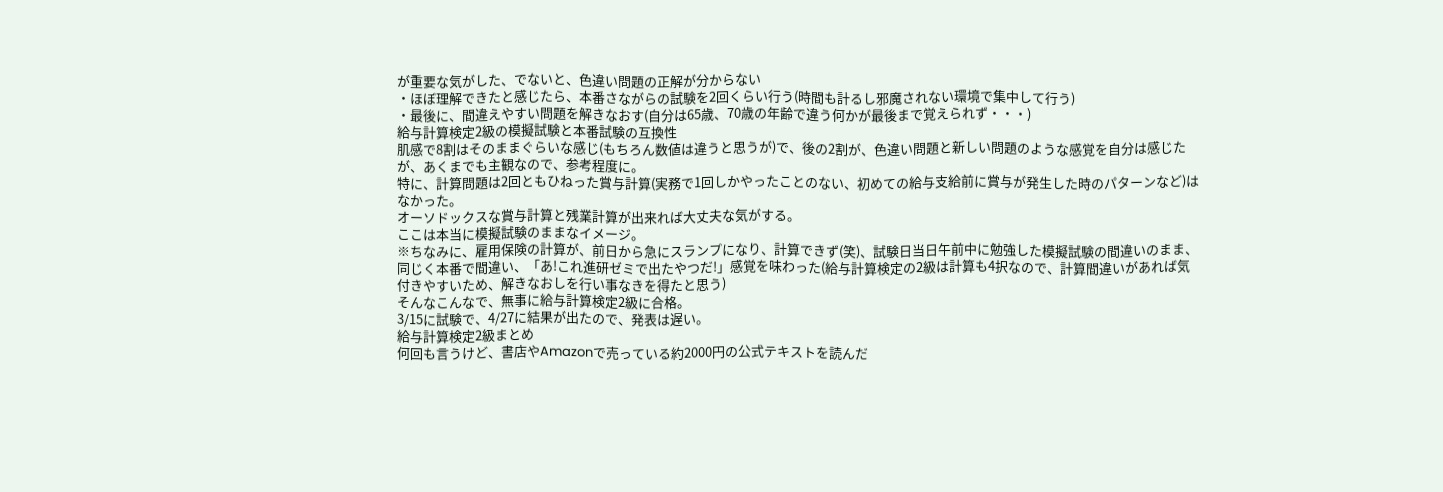が重要な気がした、でないと、色違い問題の正解が分からない
・ほぼ理解できたと感じたら、本番さながらの試験を2回くらい行う(時間も計るし邪魔されない環境で集中して行う)
・最後に、間違えやすい問題を解きなおす(自分は65歳、70歳の年齢で違う何かが最後まで覚えられず・・・)
給与計算検定2級の模擬試験と本番試験の互換性
肌感で8割はそのままぐらいな感じ(もちろん数値は違うと思うが)で、後の2割が、色違い問題と新しい問題のような感覚を自分は感じたが、あくまでも主観なので、参考程度に。
特に、計算問題は2回ともひねった賞与計算(実務で1回しかやったことのない、初めての給与支給前に賞与が発生した時のパターンなど)はなかった。
オーソドックスな賞与計算と残業計算が出来れば大丈夫な気がする。
ここは本当に模擬試験のままなイメージ。
※ちなみに、雇用保険の計算が、前日から急にスランプになり、計算できず(笑)、試験日当日午前中に勉強した模擬試験の間違いのまま、同じく本番で間違い、「あ!これ進研ゼミで出たやつだ!」感覚を味わった(給与計算検定の2級は計算も4択なので、計算間違いがあれば気付きやすいため、解きなおしを行い事なきを得たと思う)
そんなこんなで、無事に給与計算検定2級に合格。
3/15に試験で、4/27に結果が出たので、発表は遅い。
給与計算検定2級まとめ
何回も言うけど、書店やAmazonで売っている約2000円の公式テキストを読んだ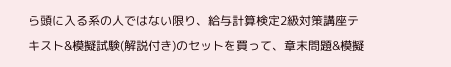ら頭に入る系の人ではない限り、給与計算検定2級対策講座テキスト&模擬試験(解説付き)のセットを買って、章末問題&模擬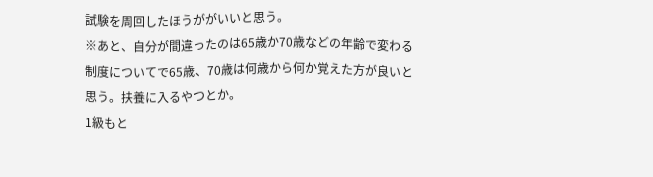試験を周回したほうががいいと思う。
※あと、自分が間違ったのは65歳か70歳などの年齢で変わる制度についてで65歳、70歳は何歳から何か覚えた方が良いと思う。扶養に入るやつとか。
1級もと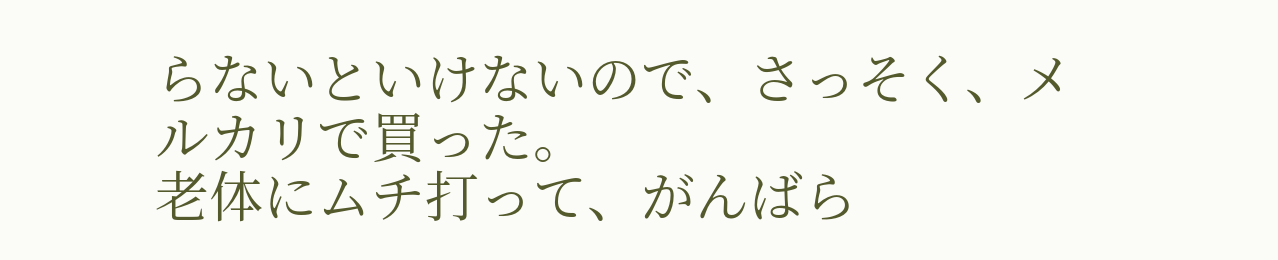らないといけないので、さっそく、メルカリで買った。
老体にムチ打って、がんばら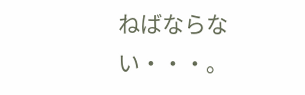ねばならない・・・。